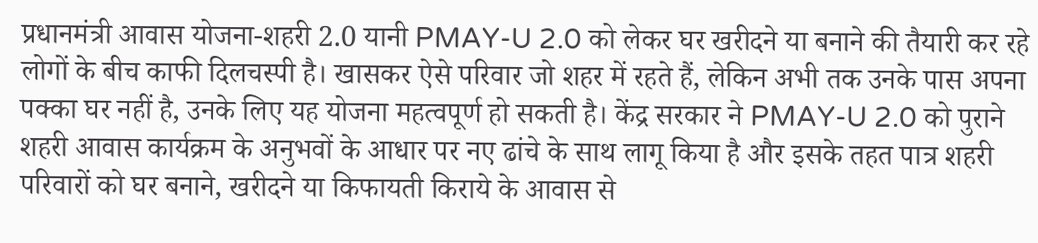प्रधानमंत्री आवास योजना-शहरी 2.0 यानी PMAY-U 2.0 को लेकर घर खरीदने या बनाने की तैयारी कर रहे लोगों के बीच काफी दिलचस्पी है। खासकर ऐसे परिवार जो शहर में रहते हैं, लेकिन अभी तक उनके पास अपना पक्का घर नहीं है, उनके लिए यह योजना महत्वपूर्ण हो सकती है। केंद्र सरकार ने PMAY-U 2.0 को पुराने शहरी आवास कार्यक्रम के अनुभवों के आधार पर नए ढांचे के साथ लागू किया है और इसके तहत पात्र शहरी परिवारों को घर बनाने, खरीदने या किफायती किराये के आवास से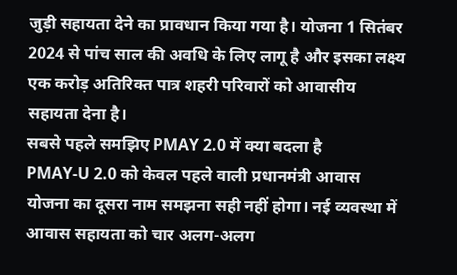जुड़ी सहायता देने का प्रावधान किया गया है। योजना 1 सितंबर 2024 से पांच साल की अवधि के लिए लागू है और इसका लक्ष्य एक करोड़ अतिरिक्त पात्र शहरी परिवारों को आवासीय सहायता देना है।
सबसे पहले समझिए PMAY 2.0 में क्या बदला है
PMAY-U 2.0 को केवल पहले वाली प्रधानमंत्री आवास योजना का दूसरा नाम समझना सही नहीं होगा। नई व्यवस्था में आवास सहायता को चार अलग-अलग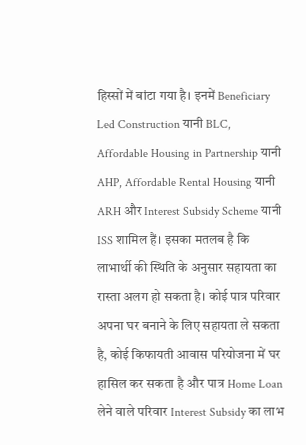हिस्सों में बांटा गया है। इनमें Beneficiary Led Construction यानी BLC, Affordable Housing in Partnership यानी AHP, Affordable Rental Housing यानी ARH और Interest Subsidy Scheme यानी ISS शामिल हैं। इसका मतलब है कि लाभार्थी की स्थिति के अनुसार सहायता का रास्ता अलग हो सकता है। कोई पात्र परिवार अपना घर बनाने के लिए सहायता ले सकता है, कोई किफायती आवास परियोजना में घर हासिल कर सकता है और पात्र Home Loan लेने वाले परिवार Interest Subsidy का लाभ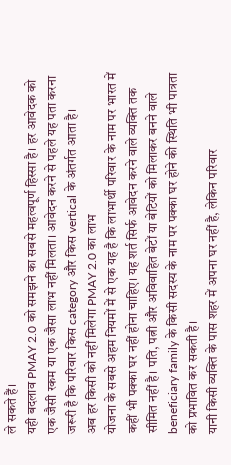ले सकते हैं।
यही बदलाव PMAY 2.0 को समझने का सबसे महत्वपूर्ण हिस्सा है। हर आवेदक को एक जैसी रकम या एक जैसा लाभ नहीं मिलता। आवेदन करने से पहले यह पता करना जरूरी है कि परिवार किस category और किस vertical के अंतर्गत आता है।
अब हर किसी को नहीं मिलेगा PMAY 2.0 का लाभ
योजना के सबसे अहम नियमों में से एक यह है कि लाभार्थी परिवार के नाम पर भारत में कहीं भी पक्का घर नहीं होना चाहिए। यह शर्त सिर्फ आवेदन करने वाले व्यक्ति तक सीमित नहीं है। पति, पत्नी और अविवाहित बेटों या बेटियों को मिलाकर बनने वाले beneficiary family के किसी सदस्य के नाम पर पक्का घर होने की स्थिति भी पात्रता को प्रभावित कर सकती है।
यानी किसी व्यक्ति के पास शहर में अपना घर नहीं है, लेकिन परिवार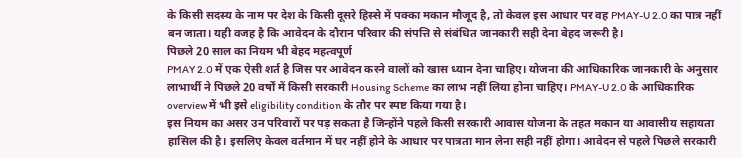के किसी सदस्य के नाम पर देश के किसी दूसरे हिस्से में पक्का मकान मौजूद है, तो केवल इस आधार पर वह PMAY-U 2.0 का पात्र नहीं बन जाता। यही वजह है कि आवेदन के दौरान परिवार की संपत्ति से संबंधित जानकारी सही देना बेहद जरूरी है।
पिछले 20 साल का नियम भी बेहद महत्वपूर्ण
PMAY 2.0 में एक ऐसी शर्त है जिस पर आवेदन करने वालों को खास ध्यान देना चाहिए। योजना की आधिकारिक जानकारी के अनुसार लाभार्थी ने पिछले 20 वर्षों में किसी सरकारी Housing Scheme का लाभ नहीं लिया होना चाहिए। PMAY-U 2.0 के आधिकारिक overview में भी इसे eligibility condition के तौर पर स्पष्ट किया गया है।
इस नियम का असर उन परिवारों पर पड़ सकता है जिन्होंने पहले किसी सरकारी आवास योजना के तहत मकान या आवासीय सहायता हासिल की है। इसलिए केवल वर्तमान में घर नहीं होने के आधार पर पात्रता मान लेना सही नहीं होगा। आवेदन से पहले पिछले सरकारी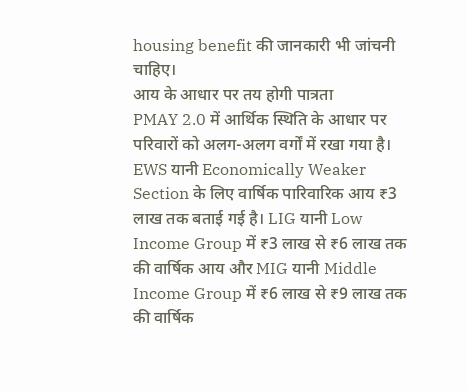housing benefit की जानकारी भी जांचनी चाहिए।
आय के आधार पर तय होगी पात्रता
PMAY 2.0 में आर्थिक स्थिति के आधार पर परिवारों को अलग-अलग वर्गों में रखा गया है। EWS यानी Economically Weaker Section के लिए वार्षिक पारिवारिक आय ₹3 लाख तक बताई गई है। LIG यानी Low Income Group में ₹3 लाख से ₹6 लाख तक की वार्षिक आय और MIG यानी Middle Income Group में ₹6 लाख से ₹9 लाख तक की वार्षिक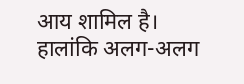आय शामिल है। हालांकि अलग-अलग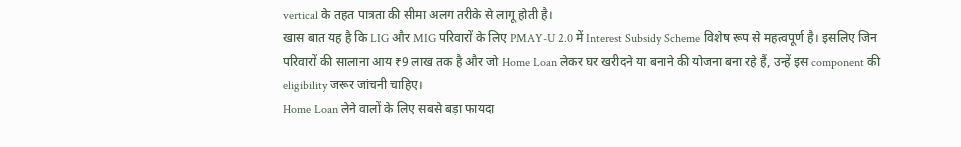vertical के तहत पात्रता की सीमा अलग तरीके से लागू होती है।
खास बात यह है कि LIG और MIG परिवारों के लिए PMAY-U 2.0 में Interest Subsidy Scheme विशेष रूप से महत्वपूर्ण है। इसलिए जिन परिवारों की सालाना आय ₹9 लाख तक है और जो Home Loan लेकर घर खरीदने या बनाने की योजना बना रहे हैं, उन्हें इस component की eligibility जरूर जांचनी चाहिए।
Home Loan लेने वालों के लिए सबसे बड़ा फायदा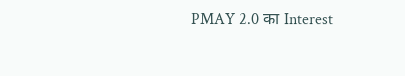PMAY 2.0 का Interest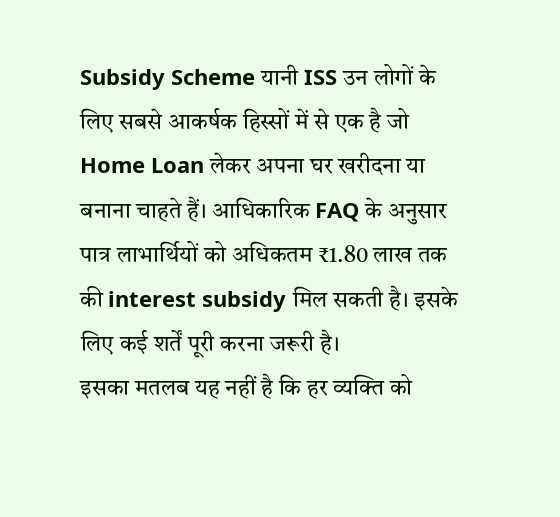Subsidy Scheme यानी ISS उन लोगों के लिए सबसे आकर्षक हिस्सों में से एक है जो Home Loan लेकर अपना घर खरीदना या बनाना चाहते हैं। आधिकारिक FAQ के अनुसार पात्र लाभार्थियों को अधिकतम ₹1.80 लाख तक की interest subsidy मिल सकती है। इसके लिए कई शर्तें पूरी करना जरूरी है।
इसका मतलब यह नहीं है कि हर व्यक्ति को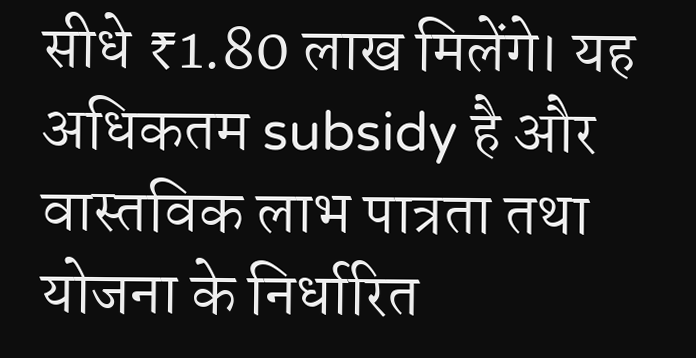सीधे ₹1.80 लाख मिलेंगे। यह अधिकतम subsidy है और वास्तविक लाभ पात्रता तथा योजना के निर्धारित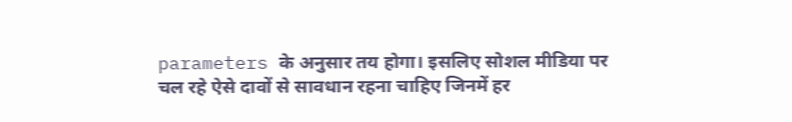parameters के अनुसार तय होगा। इसलिए सोशल मीडिया पर चल रहे ऐसे दावों से सावधान रहना चाहिए जिनमें हर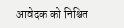आवेदक को निश्चित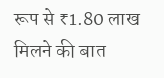रूप से ₹1.80 लाख मिलने की बात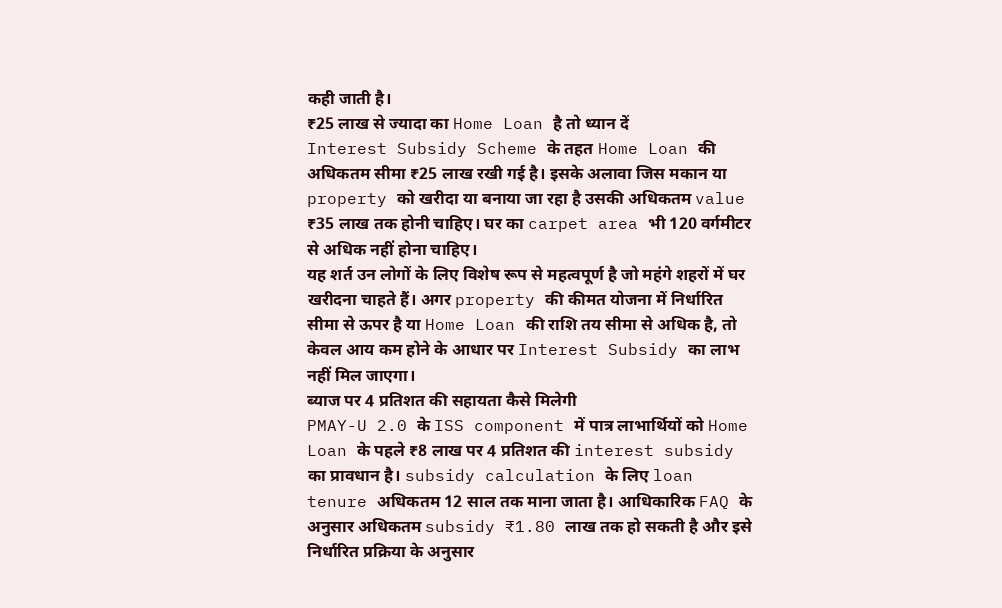कही जाती है।
₹25 लाख से ज्यादा का Home Loan है तो ध्यान दें
Interest Subsidy Scheme के तहत Home Loan की अधिकतम सीमा ₹25 लाख रखी गई है। इसके अलावा जिस मकान या property को खरीदा या बनाया जा रहा है उसकी अधिकतम value ₹35 लाख तक होनी चाहिए। घर का carpet area भी 120 वर्गमीटर से अधिक नहीं होना चाहिए।
यह शर्त उन लोगों के लिए विशेष रूप से महत्वपूर्ण है जो महंगे शहरों में घर खरीदना चाहते हैं। अगर property की कीमत योजना में निर्धारित सीमा से ऊपर है या Home Loan की राशि तय सीमा से अधिक है, तो केवल आय कम होने के आधार पर Interest Subsidy का लाभ नहीं मिल जाएगा।
ब्याज पर 4 प्रतिशत की सहायता कैसे मिलेगी
PMAY-U 2.0 के ISS component में पात्र लाभार्थियों को Home Loan के पहले ₹8 लाख पर 4 प्रतिशत की interest subsidy का प्रावधान है। subsidy calculation के लिए loan tenure अधिकतम 12 साल तक माना जाता है। आधिकारिक FAQ के अनुसार अधिकतम subsidy ₹1.80 लाख तक हो सकती है और इसे निर्धारित प्रक्रिया के अनुसार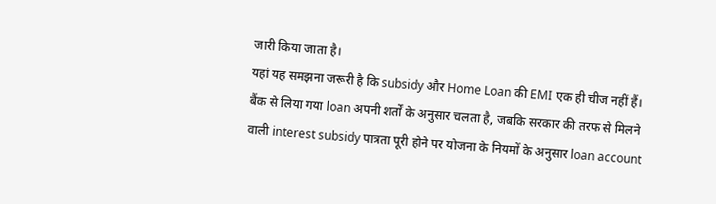जारी किया जाता है।
यहां यह समझना जरूरी है कि subsidy और Home Loan की EMI एक ही चीज नहीं हैं। बैंक से लिया गया loan अपनी शर्तों के अनुसार चलता है, जबकि सरकार की तरफ से मिलने वाली interest subsidy पात्रता पूरी होने पर योजना के नियमों के अनुसार loan account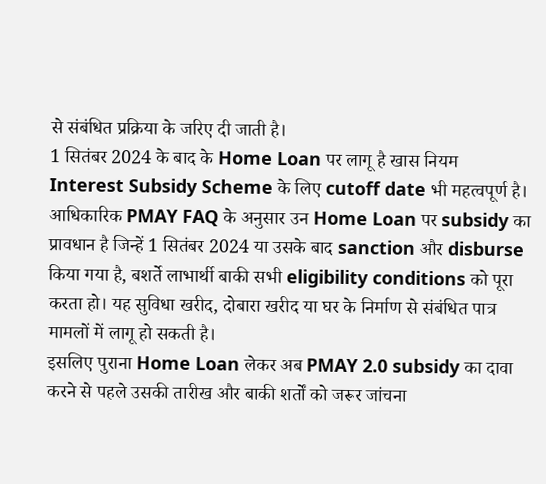से संबंधित प्रक्रिया के जरिए दी जाती है।
1 सितंबर 2024 के बाद के Home Loan पर लागू है खास नियम
Interest Subsidy Scheme के लिए cutoff date भी महत्वपूर्ण है। आधिकारिक PMAY FAQ के अनुसार उन Home Loan पर subsidy का प्रावधान है जिन्हें 1 सितंबर 2024 या उसके बाद sanction और disburse किया गया है, बशर्ते लाभार्थी बाकी सभी eligibility conditions को पूरा करता हो। यह सुविधा खरीद, दोबारा खरीद या घर के निर्माण से संबंधित पात्र मामलों में लागू हो सकती है।
इसलिए पुराना Home Loan लेकर अब PMAY 2.0 subsidy का दावा करने से पहले उसकी तारीख और बाकी शर्तों को जरूर जांचना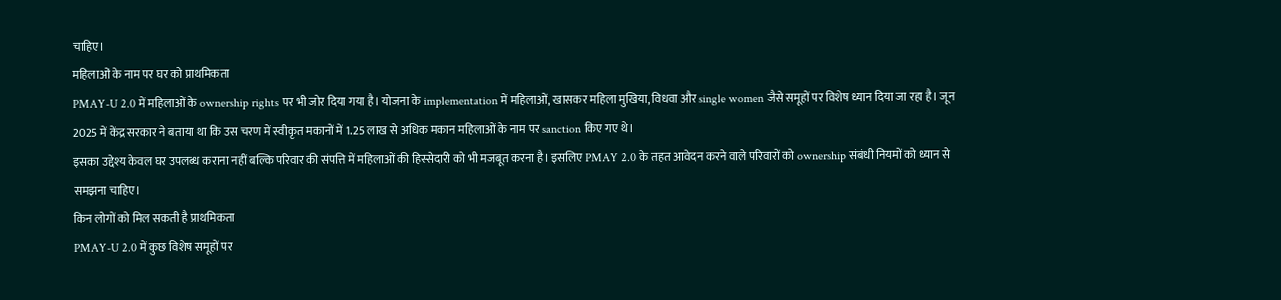चाहिए।
महिलाओं के नाम पर घर को प्राथमिकता
PMAY-U 2.0 में महिलाओं के ownership rights पर भी जोर दिया गया है। योजना के implementation में महिलाओं, खासकर महिला मुखिया, विधवा और single women जैसे समूहों पर विशेष ध्यान दिया जा रहा है। जून 2025 में केंद्र सरकार ने बताया था कि उस चरण में स्वीकृत मकानों में 1.25 लाख से अधिक मकान महिलाओं के नाम पर sanction किए गए थे।
इसका उद्देश्य केवल घर उपलब्ध कराना नहीं बल्कि परिवार की संपत्ति में महिलाओं की हिस्सेदारी को भी मजबूत करना है। इसलिए PMAY 2.0 के तहत आवेदन करने वाले परिवारों को ownership संबंधी नियमों को ध्यान से समझना चाहिए।
किन लोगों को मिल सकती है प्राथमिकता
PMAY-U 2.0 में कुछ विशेष समूहों पर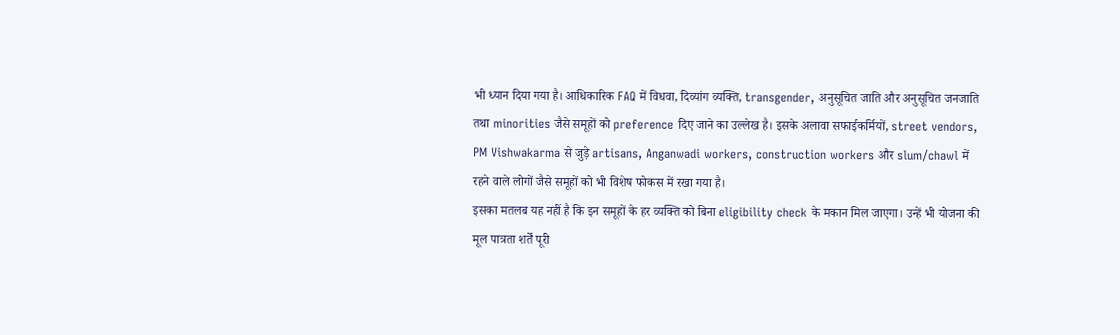भी ध्यान दिया गया है। आधिकारिक FAQ में विधवा, दिव्यांग व्यक्ति, transgender, अनुसूचित जाति और अनुसूचित जनजाति तथा minorities जैसे समूहों को preference दिए जाने का उल्लेख है। इसके अलावा सफाईकर्मियों, street vendors, PM Vishwakarma से जुड़े artisans, Anganwadi workers, construction workers और slum/chawl में रहने वाले लोगों जैसे समूहों को भी विशेष फोकस में रखा गया है।
इसका मतलब यह नहीं है कि इन समूहों के हर व्यक्ति को बिना eligibility check के मकान मिल जाएगा। उन्हें भी योजना की मूल पात्रता शर्तें पूरी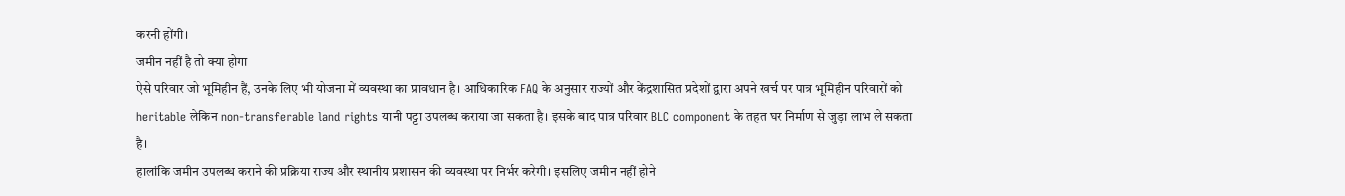करनी होंगी।
जमीन नहीं है तो क्या होगा
ऐसे परिवार जो भूमिहीन हैं, उनके लिए भी योजना में व्यवस्था का प्रावधान है। आधिकारिक FAQ के अनुसार राज्यों और केंद्रशासित प्रदेशों द्वारा अपने खर्च पर पात्र भूमिहीन परिवारों को heritable लेकिन non-transferable land rights यानी पट्टा उपलब्ध कराया जा सकता है। इसके बाद पात्र परिवार BLC component के तहत घर निर्माण से जुड़ा लाभ ले सकता है।
हालांकि जमीन उपलब्ध कराने की प्रक्रिया राज्य और स्थानीय प्रशासन की व्यवस्था पर निर्भर करेगी। इसलिए जमीन नहीं होने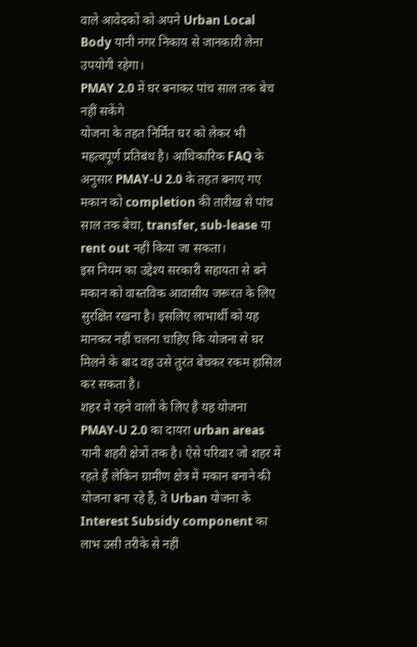वाले आवेदकों को अपने Urban Local Body यानी नगर निकाय से जानकारी लेना उपयोगी रहेगा।
PMAY 2.0 में घर बनाकर पांच साल तक बेच नहीं सकेंगे
योजना के तहत निर्मित घर को लेकर भी महत्वपूर्ण प्रतिबंध है। आधिकारिक FAQ के अनुसार PMAY-U 2.0 के तहत बनाए गए मकान को completion की तारीख से पांच साल तक बेचा, transfer, sub-lease या rent out नहीं किया जा सकता।
इस नियम का उद्देश्य सरकारी सहायता से बने मकान को वास्तविक आवासीय जरूरत के लिए सुरक्षित रखना है। इसलिए लाभार्थी को यह मानकर नहीं चलना चाहिए कि योजना से घर मिलने के बाद वह उसे तुरंत बेचकर रकम हासिल कर सकता है।
शहर में रहने वालों के लिए है यह योजना
PMAY-U 2.0 का दायरा urban areas यानी शहरी क्षेत्रों तक है। ऐसे परिवार जो शहर में रहते हैं लेकिन ग्रामीण क्षेत्र में मकान बनाने की योजना बना रहे हैं, वे Urban योजना के Interest Subsidy component का लाभ उसी तरीके से नहीं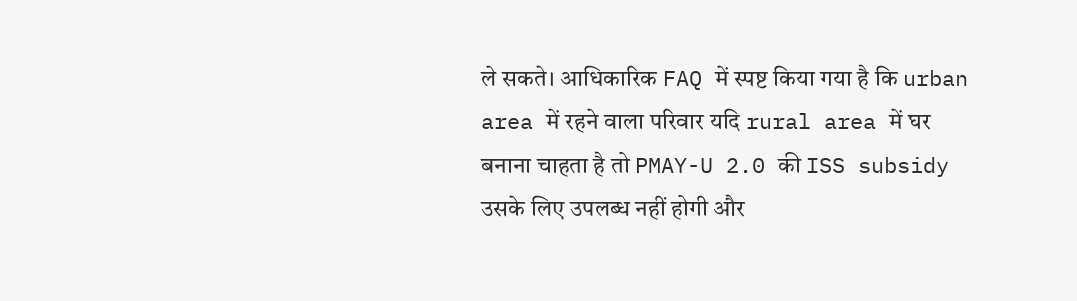ले सकते। आधिकारिक FAQ में स्पष्ट किया गया है कि urban area में रहने वाला परिवार यदि rural area में घर बनाना चाहता है तो PMAY-U 2.0 की ISS subsidy उसके लिए उपलब्ध नहीं होगी और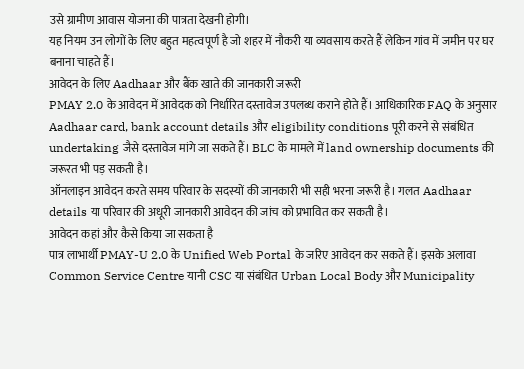उसे ग्रामीण आवास योजना की पात्रता देखनी होगी।
यह नियम उन लोगों के लिए बहुत महत्वपूर्ण है जो शहर में नौकरी या व्यवसाय करते हैं लेकिन गांव में जमीन पर घर बनाना चाहते हैं।
आवेदन के लिए Aadhaar और बैंक खाते की जानकारी जरूरी
PMAY 2.0 के आवेदन में आवेदक को निर्धारित दस्तावेज उपलब्ध कराने होते हैं। आधिकारिक FAQ के अनुसार Aadhaar card, bank account details और eligibility conditions पूरी करने से संबंधित undertaking जैसे दस्तावेज मांगे जा सकते हैं। BLC के मामले में land ownership documents की जरूरत भी पड़ सकती है।
ऑनलाइन आवेदन करते समय परिवार के सदस्यों की जानकारी भी सही भरना जरूरी है। गलत Aadhaar details या परिवार की अधूरी जानकारी आवेदन की जांच को प्रभावित कर सकती है।
आवेदन कहां और कैसे किया जा सकता है
पात्र लाभार्थी PMAY-U 2.0 के Unified Web Portal के जरिए आवेदन कर सकते हैं। इसके अलावा Common Service Centre यानी CSC या संबंधित Urban Local Body और Municipality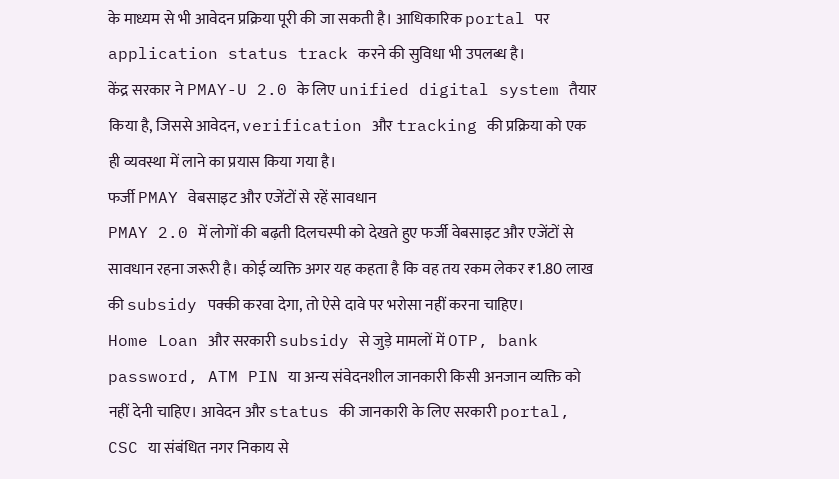के माध्यम से भी आवेदन प्रक्रिया पूरी की जा सकती है। आधिकारिक portal पर application status track करने की सुविधा भी उपलब्ध है।
केंद्र सरकार ने PMAY-U 2.0 के लिए unified digital system तैयार किया है, जिससे आवेदन, verification और tracking की प्रक्रिया को एक ही व्यवस्था में लाने का प्रयास किया गया है।
फर्जी PMAY वेबसाइट और एजेंटों से रहें सावधान
PMAY 2.0 में लोगों की बढ़ती दिलचस्पी को देखते हुए फर्जी वेबसाइट और एजेंटों से सावधान रहना जरूरी है। कोई व्यक्ति अगर यह कहता है कि वह तय रकम लेकर ₹1.80 लाख की subsidy पक्की करवा देगा, तो ऐसे दावे पर भरोसा नहीं करना चाहिए।
Home Loan और सरकारी subsidy से जुड़े मामलों में OTP, bank password, ATM PIN या अन्य संवेदनशील जानकारी किसी अनजान व्यक्ति को नहीं देनी चाहिए। आवेदन और status की जानकारी के लिए सरकारी portal, CSC या संबंधित नगर निकाय से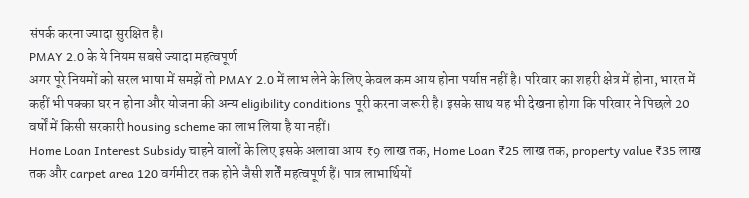संपर्क करना ज्यादा सुरक्षित है।
PMAY 2.0 के ये नियम सबसे ज्यादा महत्वपूर्ण
अगर पूरे नियमों को सरल भाषा में समझें तो PMAY 2.0 में लाभ लेने के लिए केवल कम आय होना पर्याप्त नहीं है। परिवार का शहरी क्षेत्र में होना, भारत में कहीं भी पक्का घर न होना और योजना की अन्य eligibility conditions पूरी करना जरूरी है। इसके साथ यह भी देखना होगा कि परिवार ने पिछले 20 वर्षों में किसी सरकारी housing scheme का लाभ लिया है या नहीं।
Home Loan Interest Subsidy चाहने वालों के लिए इसके अलावा आय ₹9 लाख तक, Home Loan ₹25 लाख तक, property value ₹35 लाख तक और carpet area 120 वर्गमीटर तक होने जैसी शर्तें महत्वपूर्ण हैं। पात्र लाभार्थियों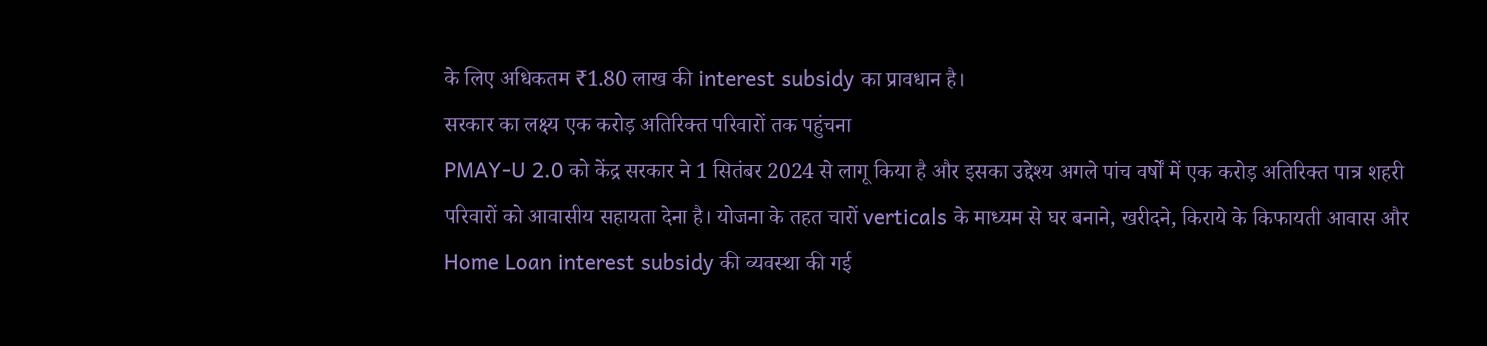के लिए अधिकतम ₹1.80 लाख की interest subsidy का प्रावधान है।
सरकार का लक्ष्य एक करोड़ अतिरिक्त परिवारों तक पहुंचना
PMAY-U 2.0 को केंद्र सरकार ने 1 सितंबर 2024 से लागू किया है और इसका उद्देश्य अगले पांच वर्षों में एक करोड़ अतिरिक्त पात्र शहरी परिवारों को आवासीय सहायता देना है। योजना के तहत चारों verticals के माध्यम से घर बनाने, खरीदने, किराये के किफायती आवास और Home Loan interest subsidy की व्यवस्था की गई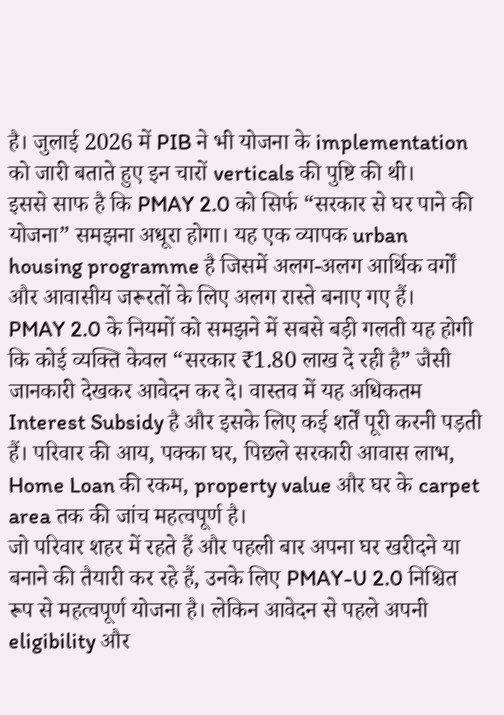है। जुलाई 2026 में PIB ने भी योजना के implementation को जारी बताते हुए इन चारों verticals की पुष्टि की थी।
इससे साफ है कि PMAY 2.0 को सिर्फ “सरकार से घर पाने की योजना” समझना अधूरा होगा। यह एक व्यापक urban housing programme है जिसमें अलग-अलग आर्थिक वर्गों और आवासीय जरूरतों के लिए अलग रास्ते बनाए गए हैं।
PMAY 2.0 के नियमों को समझने में सबसे बड़ी गलती यह होगी कि कोई व्यक्ति केवल “सरकार ₹1.80 लाख दे रही है” जैसी जानकारी देखकर आवेदन कर दे। वास्तव में यह अधिकतम Interest Subsidy है और इसके लिए कई शर्तें पूरी करनी पड़ती हैं। परिवार की आय, पक्का घर, पिछले सरकारी आवास लाभ, Home Loan की रकम, property value और घर के carpet area तक की जांच महत्वपूर्ण है।
जो परिवार शहर में रहते हैं और पहली बार अपना घर खरीदने या बनाने की तैयारी कर रहे हैं, उनके लिए PMAY-U 2.0 निश्चित रूप से महत्वपूर्ण योजना है। लेकिन आवेदन से पहले अपनी eligibility और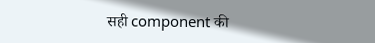सही component की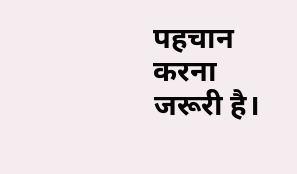पहचान करना जरूरी है।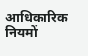आधिकारिक नियमों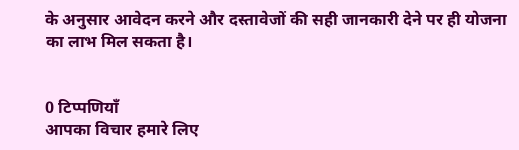के अनुसार आवेदन करने और दस्तावेजों की सही जानकारी देने पर ही योजना का लाभ मिल सकता है।


0 टिप्पणियाँ
आपका विचार हमारे लिए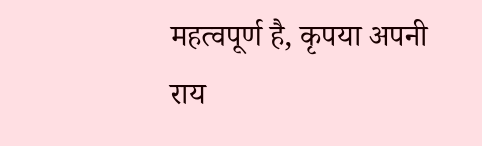महत्वपूर्ण है, कृपया अपनी राय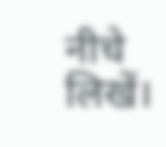नीचे लिखें।